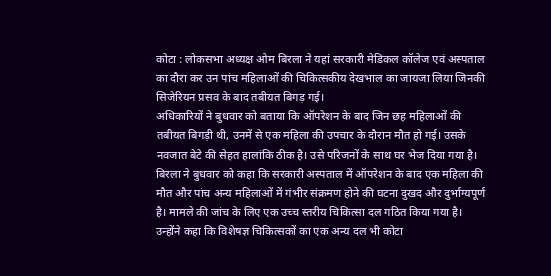कोटा : लोकसभा अध्यक्ष ओम बिरला ने यहां सरकारी मेडिकल कॉलेज एवं अस्पताल का दौरा कर उन पांच महिलाओं की चिकित्सकीय देखभाल का जायजा लिया जिनकी सिजेरियन प्रसव के बाद तबीयत बिगड़ गई।
अधिकारियों ने बुधवार को बताया कि ऑपरेशन के बाद जिन छह महिलाओं की तबीयत बिगड़ी थी, उनमें से एक महिला की उपचार के दौरान मौत हो गई। उसके नवजात बेटे की सेहत हालांकि ठीक है। उसे परिजनों के साथ घर भेज दिया गया है।
बिरला ने बुधवार को कहा कि सरकारी अस्पताल में ऑपरेशन के बाद एक महिला की मौत और पांच अन्य महिलाओं में गंभीर संक्रमण होने की घटना दुखद और दुर्भाग्यपूर्ण है। मामले की जांच के लिए एक उच्च स्तरीय चिकित्सा दल गठित किया गया है।
उन्होंने कहा कि विशेषज्ञ चिकित्सकों का एक अन्य दल भी कोटा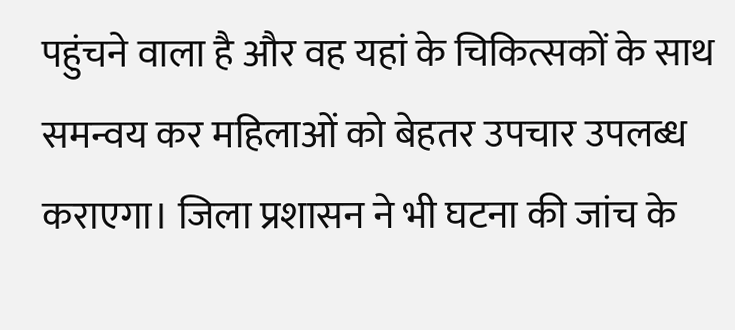पहुंचने वाला है और वह यहां के चिकित्सकों के साथ समन्वय कर महिलाओं को बेहतर उपचार उपलब्ध कराएगा। जिला प्रशासन ने भी घटना की जांच के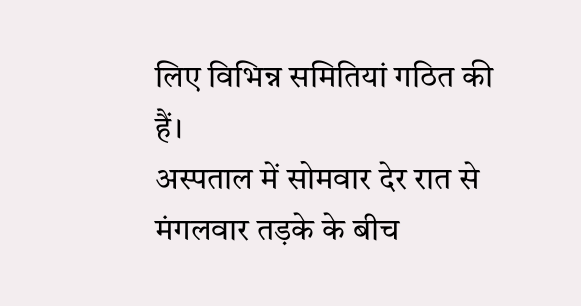लिए विभिन्न समितियां गठित की हैं।
अस्पताल में सोमवार देर रात से मंगलवार तड़के के बीच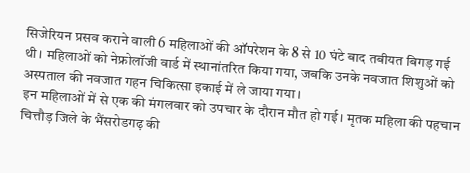सिजेरियन प्रसव कराने वाली 6 महिलाओं की ऑपरेशन के 8 से 10 घंटे बाद तबीयत बिगड़ गई थी। महिलाओं को नेफ्रोलॉजी वार्ड में स्थानांतरित किया गया, जबकि उनके नवजात शिशुओं को अस्पताल की नवजात गहन चिकित्सा इकाई में ले जाया गया।
इन महिलाओं में से एक की मंगलवार को उपचार के दौरान मौत हो गई। मृतक महिला की पहचान चित्तौड़ जिले के भैंसरोडगढ़ की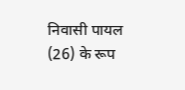निवासी पायल (26) के रूप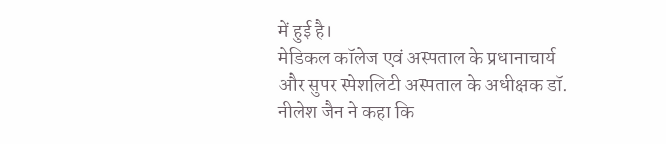में हुई है।
मेडिकल कॉलेज एवं अस्पताल के प्रधानाचार्य और सुपर स्पेशलिटी अस्पताल के अधीक्षक डॉ. नीलेश जैन ने कहा कि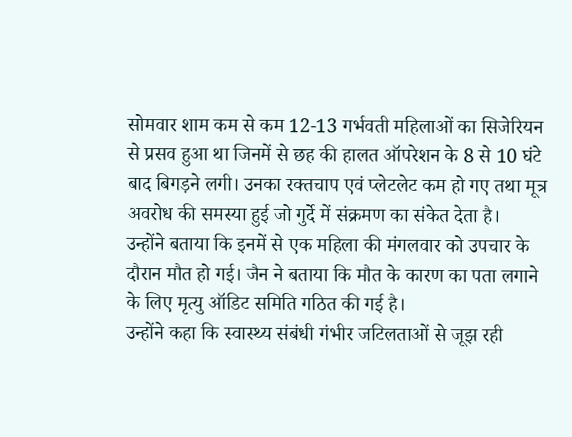सोमवार शाम कम से कम 12-13 गर्भवती महिलाओं का सिजेरियन से प्रसव हुआ था जिनमें से छह की हालत ऑपरेशन के 8 से 10 घंटे बाद बिगड़ने लगी। उनका रक्तचाप एवं प्लेटलेट कम हो गए तथा मूत्र अवरोध की समस्या हुई जो गुर्दे में संक्रमण का संकेत देता है।
उन्होंने बताया कि इनमें से एक महिला की मंगलवार को उपचार के दौरान मौत हो गई। जैन ने बताया कि मौत के कारण का पता लगाने के लिए मृत्यु ऑडिट समिति गठित की गई है।
उन्होंने कहा कि स्वास्थ्य संबंधी गंभीर जटिलताओं से जूझ रही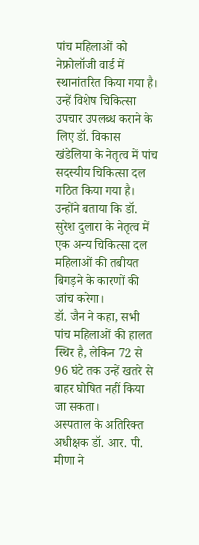पांच महिलाओं को नेफ्रोलॉजी वार्ड में स्थानांतरित किया गया है। उन्हें विशेष चिकित्सा उपचार उपलब्ध कराने के लिए डॉ. विकास खंडेलिया के नेतृत्व में पांच सदस्यीय चिकित्सा दल गठित किया गया है।
उन्होंने बताया कि डॉ. सुरेश दुलारा के नेतृत्व में एक अन्य चिकित्सा दल महिलाओं की तबीयत बिगड़ने के कारणों की जांच करेगा।
डॉ. जैन ने कहा, सभी पांच महिलाओं की हालत स्थिर है, लेकिन 72 से 96 घंटे तक उन्हें खतरे से बाहर घोषित नहीं किया जा सकता।
अस्पताल के अतिरिक्त अधीक्षक डॉ. आर. पी. मीणा ने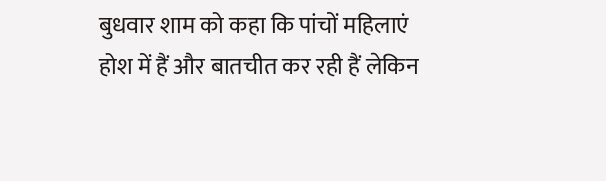बुधवार शाम को कहा कि पांचों महिलाएं होश में हैं और बातचीत कर रही हैं लेकिन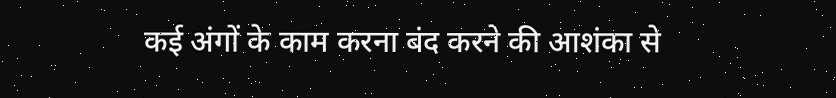कई अंगों के काम करना बंद करने की आशंका से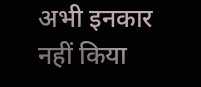अभी इनकार नहीं किया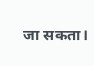जा सकता।